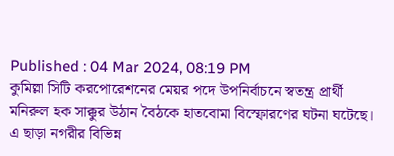Published : 04 Mar 2024, 08:19 PM
কুমিল্লা সিটি করপোরেশনের মেয়র পদে উপনির্বাচনে স্বতন্ত্র প্রার্থী মনিরুল হক সাক্কুর উঠান বৈঠকে হাতবোমা বিস্ফোরণের ঘটনা ঘটেছে।
এ ছাড়া নগরীর বিভিন্ন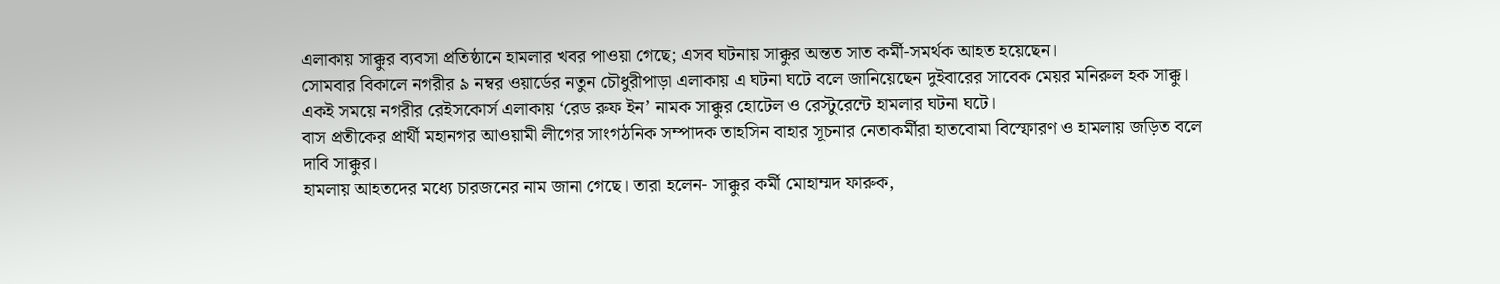এলাকায় সাক্কুর ব্যবসা প্রতিষ্ঠানে হামলার খবর পাওয়া গেছে; এসব ঘটনায় সাক্কুর অন্তত সাত কর্মী-সমর্থক আহত হয়েছেন।
সোমবার বিকালে নগরীর ৯ নম্বর ওয়ার্ডের নতুন চৌধুরীপাড়া এলাকায় এ ঘটনা ঘটে বলে জানিয়েছেন দুইবারের সাবেক মেয়র মনিরুল হক সাক্কু।
একই সময়ে নগরীর রেইসকোর্স এলাকায় ‘রেড রুফ ইন’ নামক সাক্কুর হোটেল ও রেস্টুরেন্টে হামলার ঘটনা ঘটে।
বাস প্রতীকের প্রার্থী মহানগর আওয়ামী লীগের সাংগঠনিক সম্পাদক তাহসিন বাহার সূচনার নেতাকর্মীরা হাতবোমা বিস্ফোরণ ও হামলায় জড়িত বলে দাবি সাক্কুর।
হামলায় আহতদের মধ্যে চারজনের নাম জানা গেছে। তারা হলেন- সাক্কুর কর্মী মোহাম্মদ ফারুক,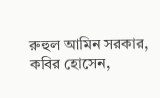রুহুল আমিন সরকার, কবির হোসেন,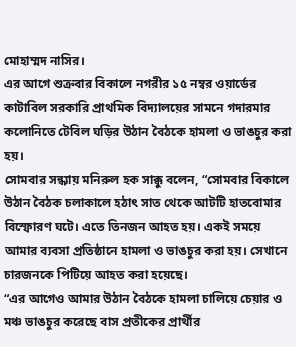মোহাম্মদ নাসির।
এর আগে শুক্রবার বিকালে নগরীর ১৫ নম্বর ওয়ার্ডের কাটাবিল সরকারি প্রাথমিক বিদ্যালয়ের সামনে গদারমার কলোনিতে টেবিল ঘড়ির উঠান বৈঠকে হামলা ও ভাঙচুর করা হয়।
সোমবার সন্ধ্যায় মনিরুল হক সাক্কু বলেন, “সোমবার বিকালে উঠান বৈঠক চলাকালে হঠাৎ সাত থেকে আটটি হাতবোমার বিস্ফোরণ ঘটে। এতে তিনজন আহত হয়। একই সময়ে আমার ব্যবসা প্রতিষ্ঠানে হামলা ও ভাঙচুর করা হয়। সেখানে চারজনকে পিটিয়ে আহত করা হয়েছে।
“এর আগেও আমার উঠান বৈঠকে হামলা চালিয়ে চেয়ার ও মঞ্চ ভাঙচুর করেছে বাস প্রতীকের প্রার্থীর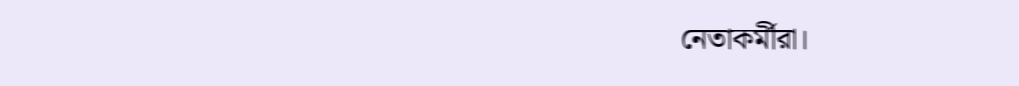নেতাকর্মীরা।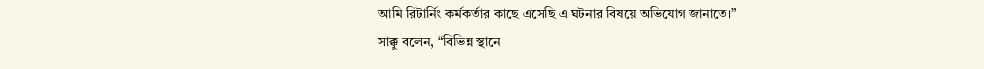আমি রিটার্নিং কর্মকর্তার কাছে এসেছি এ ঘটনার বিষয়ে অভিযোগ জানাতে।”
সাক্কু বলেন, “বিভিন্ন স্থানে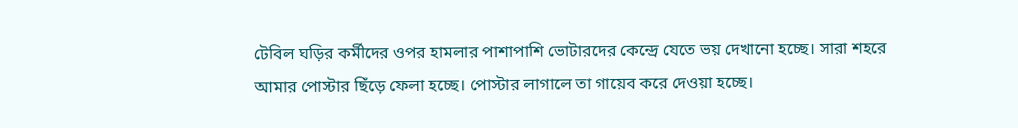টেবিল ঘড়ির কর্মীদের ওপর হামলার পাশাপাশি ভোটারদের কেন্দ্রে যেতে ভয় দেখানো হচ্ছে। সারা শহরে আমার পোস্টার ছিঁড়ে ফেলা হচ্ছে। পোস্টার লাগালে তা গায়েব করে দেওয়া হচ্ছে।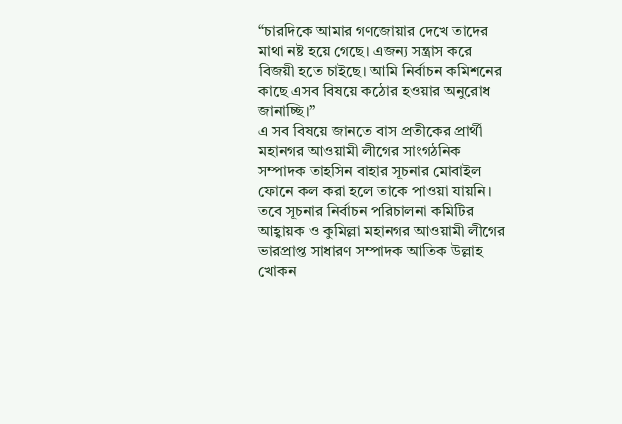“চারদিকে আমার গণজোয়ার দেখে তাদের মাথা নষ্ট হয়ে গেছে। এজন্য সন্ত্রাস করে বিজয়ী হতে চাইছে। আমি নির্বাচন কমিশনের কাছে এসব বিষয়ে কঠোর হওয়ার অনুরোধ জানাচ্ছি।”
এ সব বিষয়ে জানতে বাস প্রতীকের প্রার্থী মহানগর আওয়ামী লীগের সাংগঠনিক সম্পাদক তাহসিন বাহার সূচনার মোবাইল ফোনে কল করা হলে তাকে পাওয়া যায়নি।
তবে সূচনার নির্বাচন পরিচালনা কমিটির আহ্বায়ক ও কুমিল্লা মহানগর আওয়ামী লীগের ভারপ্রাপ্ত সাধারণ সম্পাদক আতিক উল্লাহ খোকন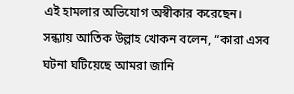এই হামলার অভিযোগ অস্বীকার করেছেন।
সন্ধ্যায় আতিক উল্লাহ খোকন বলেন, “কারা এসব ঘটনা ঘটিয়েছে আমরা জানি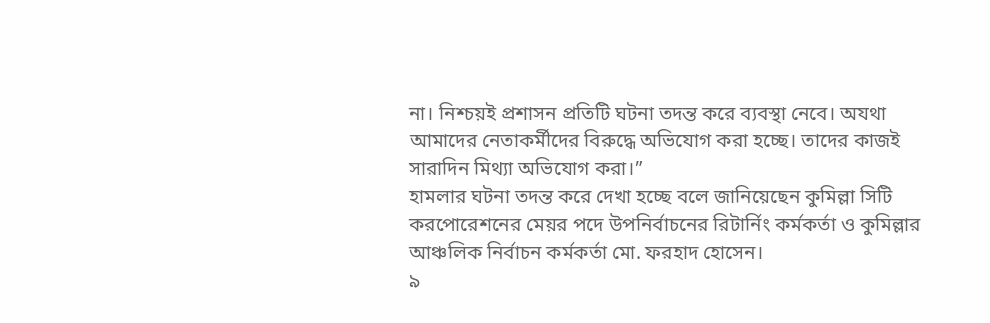না। নিশ্চয়ই প্রশাসন প্রতিটি ঘটনা তদন্ত করে ব্যবস্থা নেবে। অযথা আমাদের নেতাকর্মীদের বিরুদ্ধে অভিযোগ করা হচ্ছে। তাদের কাজই সারাদিন মিথ্যা অভিযোগ করা।”
হামলার ঘটনা তদন্ত করে দেখা হচ্ছে বলে জানিয়েছেন কুমিল্লা সিটি করপোরেশনের মেয়র পদে উপনির্বাচনের রিটার্নিং কর্মকর্তা ও কুমিল্লার আঞ্চলিক নির্বাচন কর্মকর্তা মো. ফরহাদ হোসেন।
৯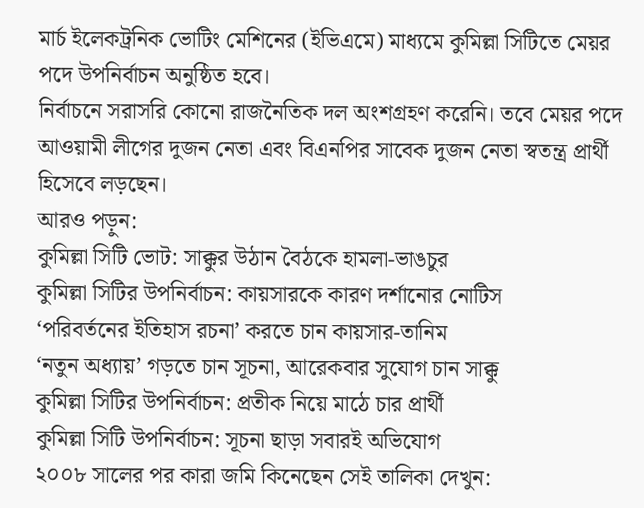মার্চ ইলেকট্রনিক ভোটিং মেশিনের (ইভিএমে) মাধ্যমে কুমিল্লা সিটিতে মেয়র পদে উপনির্বাচন অনুষ্ঠিত হবে।
নির্বাচনে সরাসরি কোনো রাজনৈতিক দল অংশগ্রহণ করেনি। তবে মেয়র পদে আওয়ামী লীগের দুজন নেতা এবং বিএনপির সাবেক দুজন নেতা স্বতন্ত্র প্রার্থী হিসেবে লড়ছেন।
আরও পড়ুন:
কুমিল্লা সিটি ভোট: সাক্কুর উঠান বৈঠকে হামলা-ভাঙচুর
কুমিল্লা সিটির উপনির্বাচন: কায়সারকে কারণ দর্শানোর নোটিস
‘পরিবর্তনের ইতিহাস রচনা’ করতে চান কায়সার-তানিম
‘নতুন অধ্যায়’ গড়তে চান সূচনা, আরেকবার সুযোগ চান সাক্কু
কুমিল্লা সিটির উপনির্বাচন: প্রতীক নিয়ে মাঠে চার প্রার্থী
কুমিল্লা সিটি উপনির্বাচন: সূচনা ছাড়া সবারই অভিযোগ
২০০৮ সালের পর কারা জমি কিনেছেন সেই তালিকা দেখুন: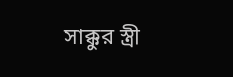সাক্কুর স্ত্রী